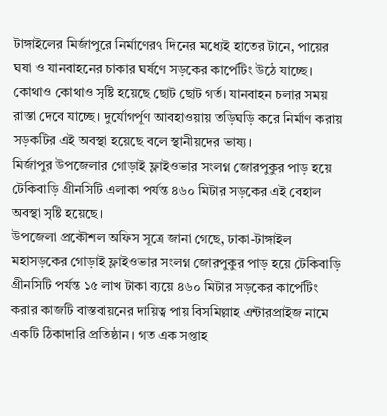টাঙ্গাইলের মির্জাপুরে নির্মাণের৭ দিনের মধ্যেই হাতের টানে, পায়ের ঘষা ও যানবাহনের চাকার ঘর্ষণে সড়কের কার্পেটিং উঠে যাচ্ছে। কোথাও কোথাও সৃষ্টি হয়েছে ছোট ছোট গর্ত। যানবাহন চলার সময় রাস্তা দেবে যাচ্ছে। দুর্যোগর্পূণ আবহাওয়ায় তড়িঘড়ি করে নির্মাণ করায় সড়কটির এই অবস্থা হয়েছে বলে স্থানীয়দের ভাষ্য।
মির্জাপুর উপজেলার গোড়াই ফ্লাইওভার সংলগ্ন জোরপুকুর পাড় হয়ে টেকিবাড়ি গ্রীনসিটি এলাকা পর্যন্ত ৪৬০ মিটার সড়কের এই বেহাল অবস্থা সৃষ্টি হয়েছে।
উপজেলা প্রকৌশল অফিস সূত্রে জানা গেছে, ঢাকা-টাঙ্গাইল মহাসড়কের গোড়াই ফ্লাইওভার সংলগ্ন জোরপুকুর পাড় হয়ে টেকিবাড়ি গ্রীনসিটি পর্যন্ত ১৫ লাখ টাকা ব্যয়ে ৪৬০ মিটার সড়কের কার্পেটিং করার কাজটি বাস্তবায়নের দায়িত্ব পায় বিসমিল্লাহ এন্টারপ্রাইজ নামে একটি ঠিকাদারি প্রতিষ্ঠান। গত এক সপ্তাহ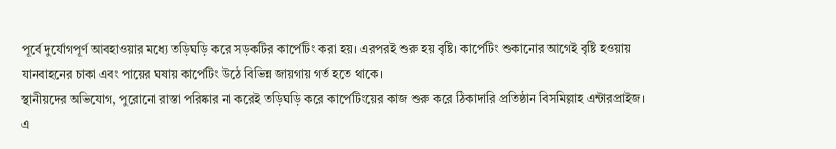পূর্বে দুর্যোগপূর্ণ আবহাওয়ার মধ্যে তড়িঘড়ি করে সড়কটির কার্পেটিং করা হয়। এরপরই শুরু হয় বৃষ্টি। কার্পেটিং শুকানোর আগেই বৃষ্টি হওয়ায় যানবাহনের চাকা এবং পায়ের ঘষায় কার্পেটিং উঠে বিভিন্ন জায়গায় গর্ত হতে থাকে।
স্থানীয়দের অভিযোগ, পুরোনো রাস্তা পরিষ্কার না করেই তড়িঘড়ি করে কার্পেটিংয়ের কাজ শুরু করে ঠিকাদারি প্রতিষ্ঠান বিসমিল্লাহ এন্টারপ্রাইজ। এ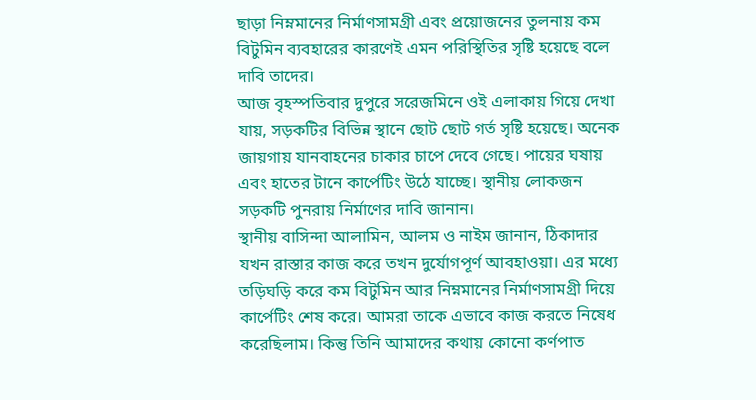ছাড়া নিম্নমানের নির্মাণসামগ্রী এবং প্রয়োজনের তুলনায় কম বিটুমিন ব্যবহারের কারণেই এমন পরিস্থিতির সৃষ্টি হয়েছে বলে দাবি তাদের।
আজ বৃহস্পতিবার দুপুরে সরেজমিনে ওই এলাকায় গিয়ে দেখা যায়, সড়কটির বিভিন্ন স্থানে ছোট ছোট গর্ত সৃষ্টি হয়েছে। অনেক জায়গায় যানবাহনের চাকার চাপে দেবে গেছে। পায়ের ঘষায় এবং হাতের টানে কার্পেটিং উঠে যাচ্ছে। স্থানীয় লোকজন সড়কটি পুনরায় নির্মাণের দাবি জানান।
স্থানীয় বাসিন্দা আলামিন, আলম ও নাইম জানান, ঠিকাদার যখন রাস্তার কাজ করে তখন দুর্যোগপূর্ণ আবহাওয়া। এর মধ্যে তড়িঘড়ি করে কম বিটুমিন আর নিম্নমানের নির্মাণসামগ্রী দিয়ে কার্পেটিং শেষ করে। আমরা তাকে এভাবে কাজ করতে নিষেধ করেছিলাম। কিন্তু তিনি আমাদের কথায় কোনো কর্ণপাত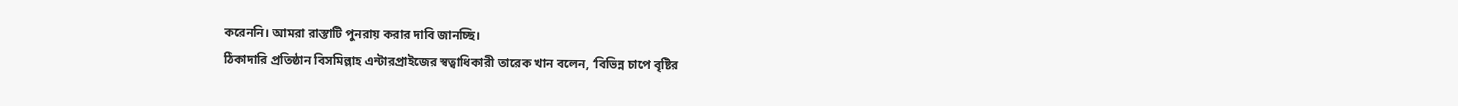করেননি। আমরা রাস্তাটি পুনরায় করার দাবি জানচ্ছি।
ঠিকাদারি প্রতিষ্ঠান বিসমিল্লাহ এন্টারপ্রাইজের স্বত্বাধিকারী তারেক খান বলেন, ‘বিভিন্ন চাপে বৃষ্টির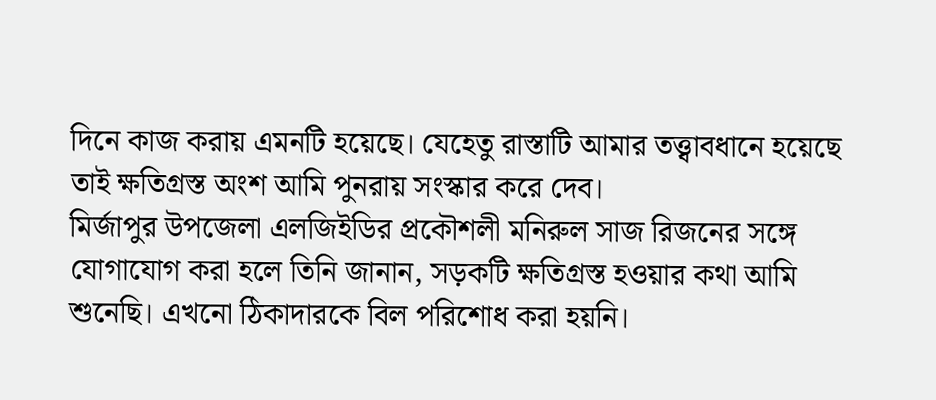দিনে কাজ করায় এমনটি হয়েছে। যেহেতু রাস্তাটি আমার তত্ত্বাবধানে হয়েছে তাই ক্ষতিগ্রস্ত অংশ আমি পুনরায় সংস্কার করে দেব।
মির্জাপুর উপজেলা এলজিইডির প্রকৌশলী মনিরুল সাজ রিজনের সঙ্গে যোগাযোগ করা হলে তিনি জানান, সড়কটি ক্ষতিগ্রস্ত হওয়ার কথা আমি শুনেছি। এখনো ঠিকাদারকে বিল পরিশোধ করা হয়নি।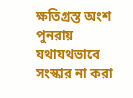ক্ষতিগ্রস্ত অংশ পুনরায় যথাযথভাবে সংস্কার না করা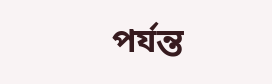পর্যন্ত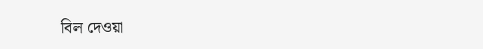বিল দেওয়া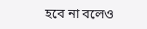হবে না বলেও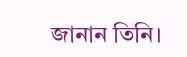জানান তিনি।